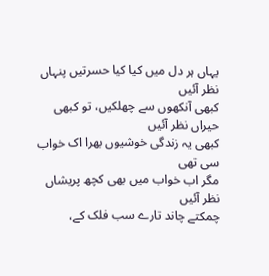یہاں ہر دل میں کیا کیا حسرتیں پنہاں نظر آئیں
کبھی آنکھوں سے چھلکیں، تو کبھی حیراں نظر آئیں
کبھی یہ زندگی خوشیوں بھرا اک خواب سی تھی
مگر اب خواب میں بھی کچھ پریشاں نظر آئیں
چمکتے چاند تارے سب فلک کے،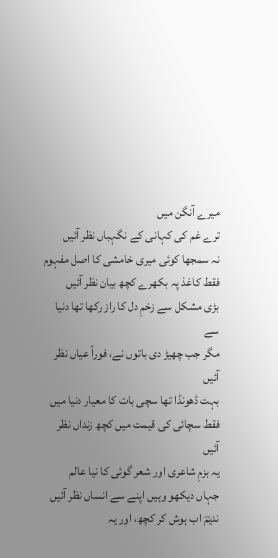میرے آنگن میں
ترے غم کی کہانی کے نگہباں نظر آئیں
نہ سمجھا کوئی میری خامشی کا اصل مفہوم
فقط کاغذ پہ بکھرے کچھ بیان نظر آئیں
بڑی مشکل سے زخمِ دل کا راز رکھا تھا دنیا سے
مگر جب چھیڑ دی باتوں نے، فوراً عیاں نظر آئیں
بہت ڈھونڈا تھا سچی بات کا معیار دنیا میں
فقط سچائی کی قیمت میں کچھ زنداں نظر آئیں
یہ بزمِ شاعری اور شعر گوئی کا نیا عالم
جہاں دیکھو وہیں اپنے سے انساں نظر آئیں
ندیمؔ اب ہوش کر کچھ، اور یہ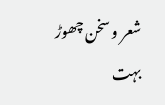شعر و سخن چھوڑ
بہت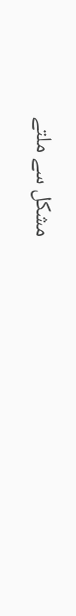مشکل سے ملتے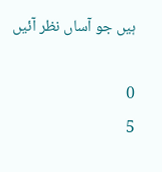ہیں جو آساں نظر آئیں

0
5